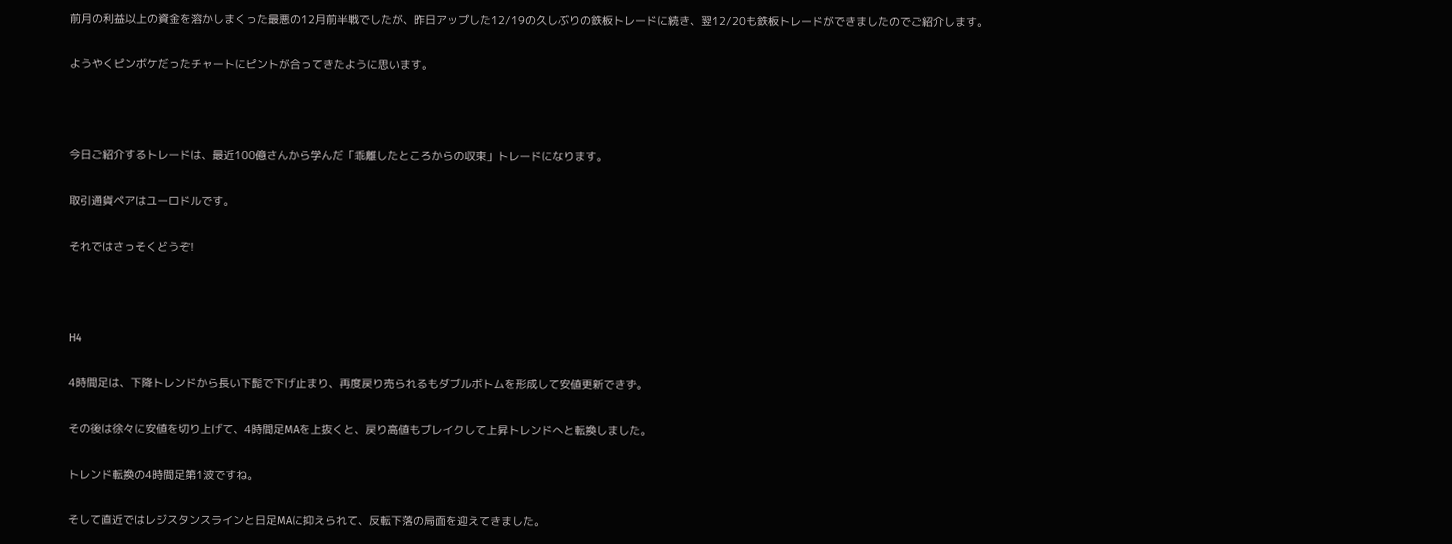前月の利益以上の資金を溶かしまくった最悪の12月前半戦でしたが、昨日アップした12/19の久しぶりの鉄板トレードに続き、翌12/20も鉄板トレードができましたのでご紹介します。

ようやくピンボケだったチャートにピントが合ってきたように思います。



今日ご紹介するトレードは、最近100億さんから学んだ「乖離したところからの収束」トレードになります。

取引通貨ペアはユーロドルです。

それではさっそくどうぞ!



H4

4時間足は、下降トレンドから長い下髭で下げ止まり、再度戻り売られるもダブルボトムを形成して安値更新できず。

その後は徐々に安値を切り上げて、4時間足MAを上抜くと、戻り高値もブレイクして上昇トレンドへと転換しました。

トレンド転換の4時間足第1波ですね。

そして直近ではレジスタンスラインと日足MAに抑えられて、反転下落の局面を迎えてきました。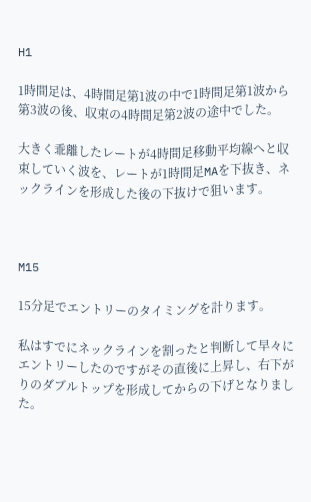H1

1時間足は、4時間足第1波の中で1時間足第1波から第3波の後、収束の4時間足第2波の途中でした。

大きく乖離したレートが4時間足移動平均線へと収束していく波を、レートが1時間足MAを下抜き、ネックラインを形成した後の下抜けで狙います。



M15

15分足でエントリーのタイミングを計ります。

私はすでにネックラインを割ったと判断して早々にエントリーしたのですがその直後に上昇し、右下がりのダブルトップを形成してからの下げとなりました。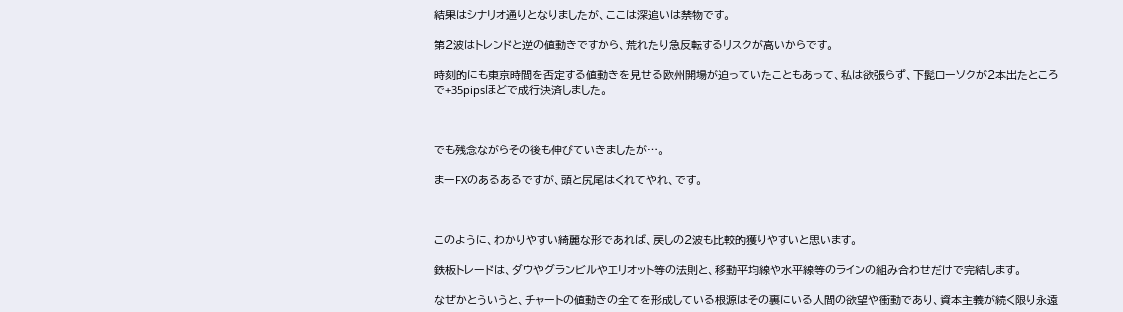結果はシナリオ通りとなりましたが、ここは深追いは禁物です。

第2波はトレンドと逆の値動きですから、荒れたり急反転するリスクが高いからです。

時刻的にも東京時間を否定する値動きを見せる欧州開場が迫っていたこともあって、私は欲張らず、下髭ローソクが2本出たところで+35pipsほどで成行決済しました。



でも残念ながらその後も伸びていきましたが…。

まーFXのあるあるですが、頭と尻尾はくれてやれ、です。



このように、わかりやすい綺麗な形であれば、戻しの2波も比較的獲りやすいと思います。

鉄板トレードは、ダウやグランビルやエリオット等の法則と、移動平均線や水平線等のラインの組み合わせだけで完結します。

なぜかとういうと、チャートの値動きの全てを形成している根源はその裏にいる人間の欲望や衝動であり、資本主義が続く限り永遠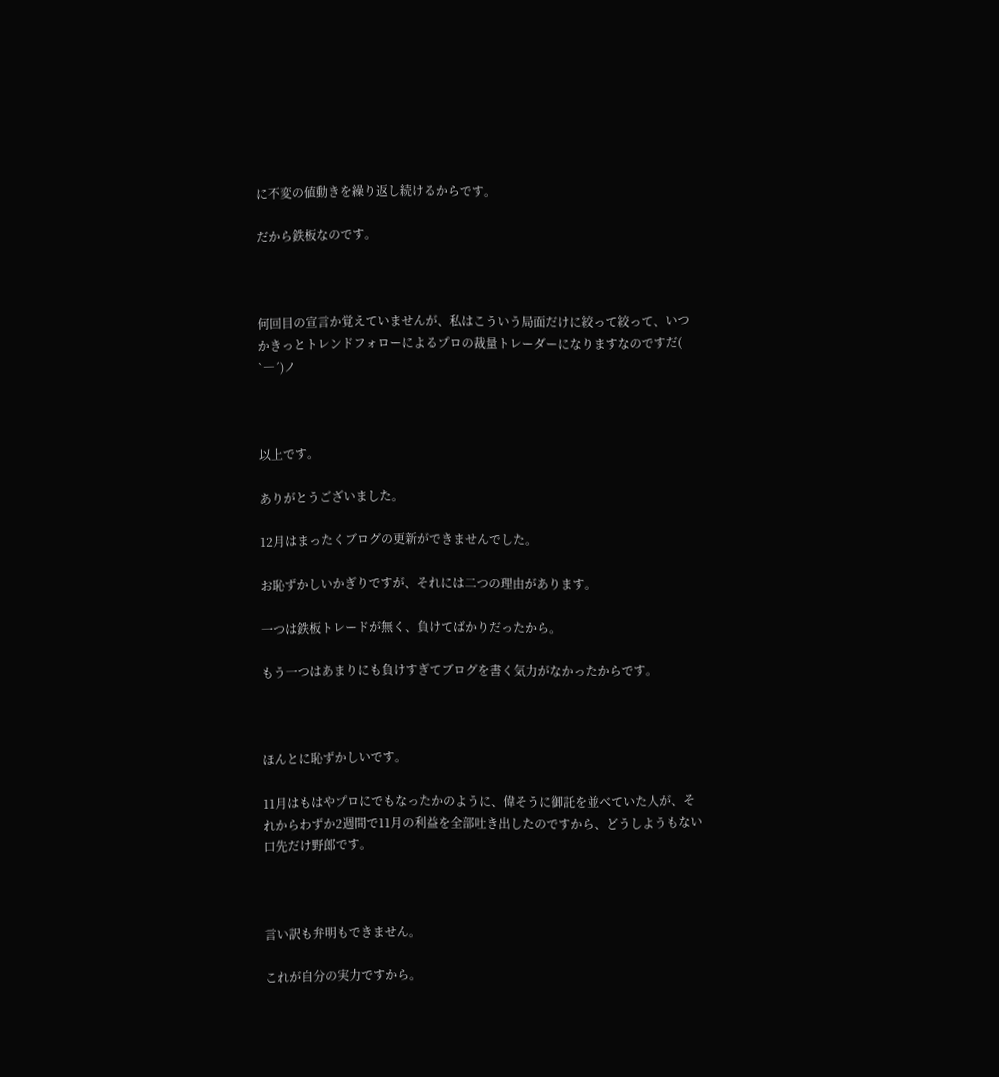に不変の値動きを繰り返し続けるからです。

だから鉄板なのです。



何回目の宣言か覚えていませんが、私はこういう局面だけに絞って絞って、いつかきっとトレンドフォローによるプロの裁量トレーダーになりますなのですだ( `―´)ノ



以上です。

ありがとうございました。

12月はまったくブログの更新ができませんでした。

お恥ずかしいかぎりですが、それには二つの理由があります。

一つは鉄板トレードが無く、負けてばかりだったから。

もう一つはあまりにも負けすぎてブログを書く気力がなかったからです。



ほんとに恥ずかしいです。

11月はもはやプロにでもなったかのように、偉そうに御託を並べていた人が、それからわずか2週間で11月の利益を全部吐き出したのですから、どうしようもない口先だけ野郎です。



言い訳も弁明もできません。

これが自分の実力ですから。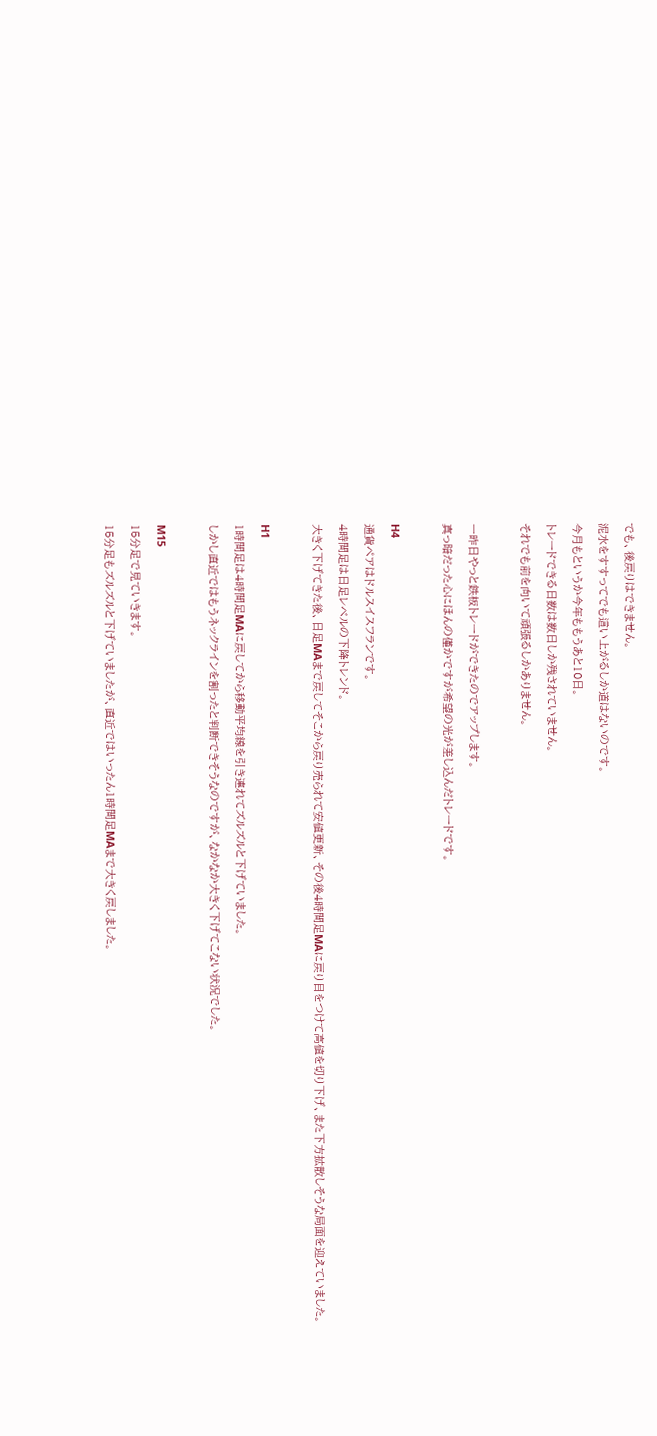でも、後戻りはできません。

泥水をすすってでも這い上がるしか道はないのです。

今月もというか今年ももうあと10日。

トレードできる日数は数日しか残されていません。

それでも前を向いて頑張るしかありません。



一昨日やっと鉄板トレードができたのでアップします。

真っ暗だった心にほんの僅かですが希望の光が差し込んだトレードです。



H4

通貨ペアはドルスイスフランです。

4時間足は日足レベルの下降トレンド。

大きく下げてきた後、日足MAまで戻してそこから戻り売られて安値更新、その後4時間足MAに戻り目をつけて高値を切り下げ、また下方拡散しそうな局面を迎えていました。



H1

1時間足は4時間足MAに戻してから移動平均線を引き連れてズルズルと下げていました。

しかし直近ではもうネックラインを割ったと判断できそうなのですが、なかなか大きく下げてこない状況でした。



M15

15分足で見ていきます。

15分足もズルズルと下げていましたが、直近ではいったん1時間足MAまで大きく戻しました。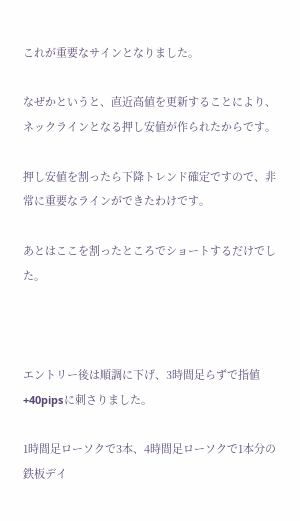これが重要なサインとなりました。

なぜかというと、直近高値を更新することにより、ネックラインとなる押し安値が作られたからです。

押し安値を割ったら下降トレンド確定ですので、非常に重要なラインができたわけです。

あとはここを割ったところでショートするだけでした。



エントリー後は順調に下げ、3時間足らずで指値+40pipsに刺さりました。

1時間足ローソクで3本、4時間足ローソクで1本分の鉄板デイ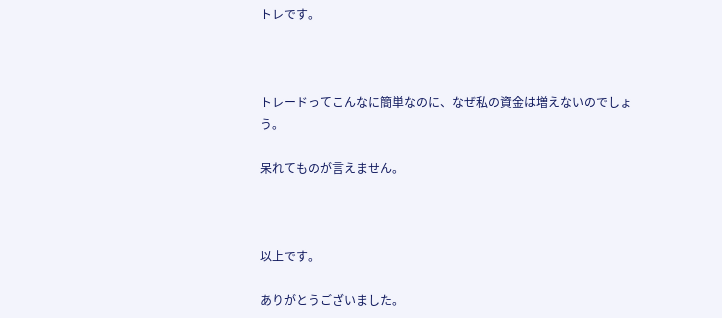トレです。



トレードってこんなに簡単なのに、なぜ私の資金は増えないのでしょう。

呆れてものが言えません。



以上です。

ありがとうございました。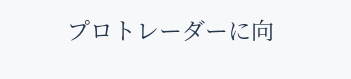プロトレーダーに向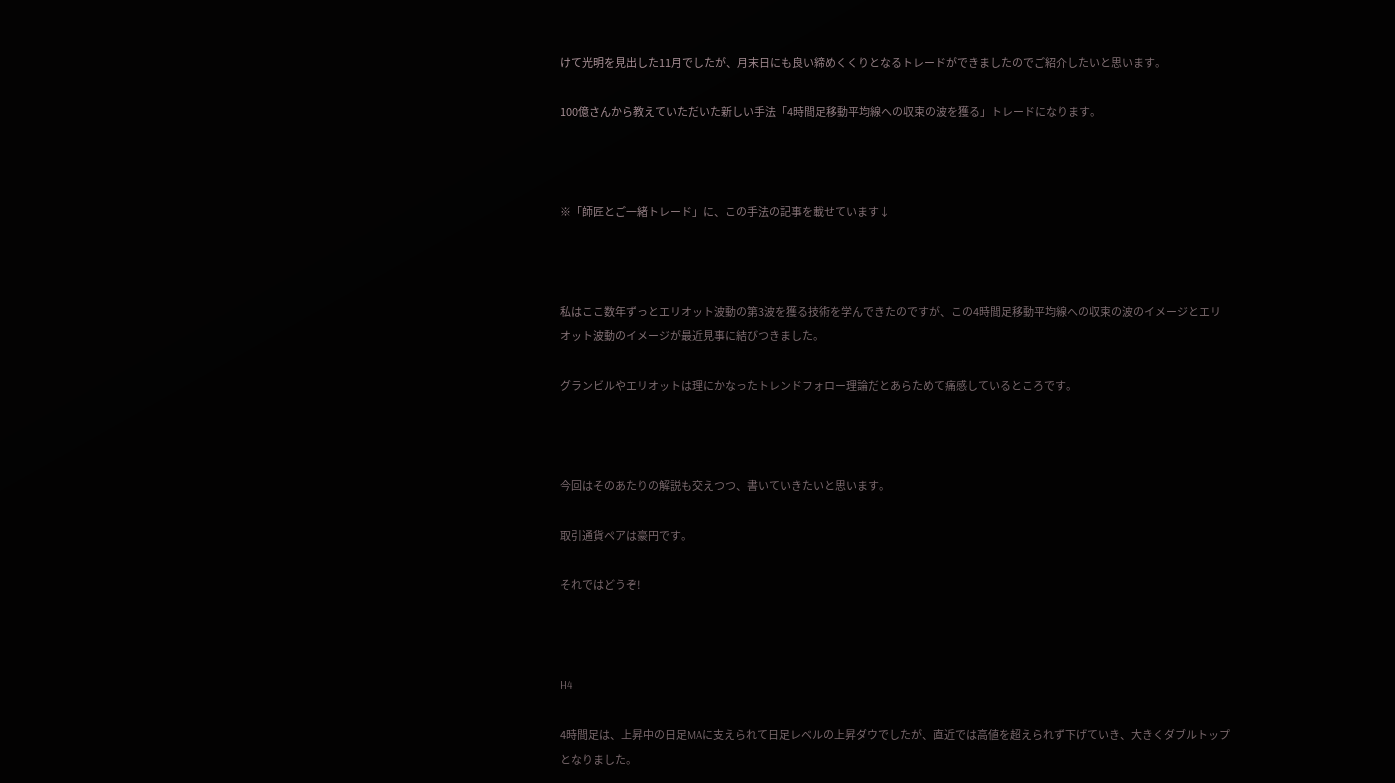けて光明を見出した11月でしたが、月末日にも良い締めくくりとなるトレードができましたのでご紹介したいと思います。

100億さんから教えていただいた新しい手法「4時間足移動平均線への収束の波を獲る」トレードになります。



※「師匠とご一緒トレード」に、この手法の記事を載せています↓



私はここ数年ずっとエリオット波動の第3波を獲る技術を学んできたのですが、この4時間足移動平均線への収束の波のイメージとエリオット波動のイメージが最近見事に結びつきました。

グランビルやエリオットは理にかなったトレンドフォロー理論だとあらためて痛感しているところです。



今回はそのあたりの解説も交えつつ、書いていきたいと思います。

取引通貨ペアは豪円です。

それではどうぞ!



H4

4時間足は、上昇中の日足MAに支えられて日足レベルの上昇ダウでしたが、直近では高値を超えられず下げていき、大きくダブルトップとなりました。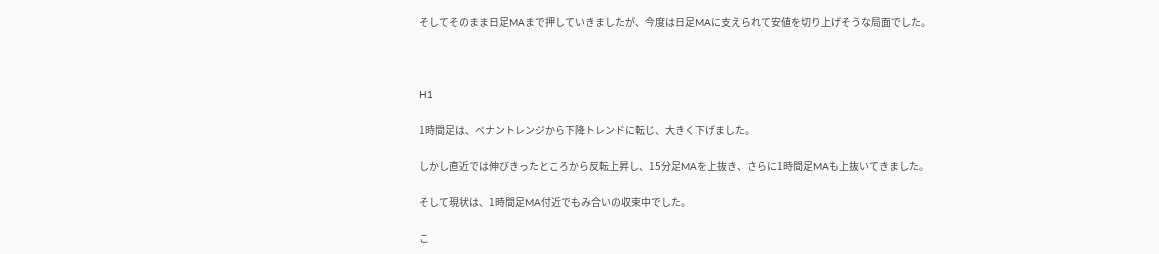そしてそのまま日足MAまで押していきましたが、今度は日足MAに支えられて安値を切り上げそうな局面でした。



H1

1時間足は、ペナントレンジから下降トレンドに転じ、大きく下げました。

しかし直近では伸びきったところから反転上昇し、15分足MAを上抜き、さらに1時間足MAも上抜いてきました。

そして現状は、1時間足MA付近でもみ合いの収束中でした。

こ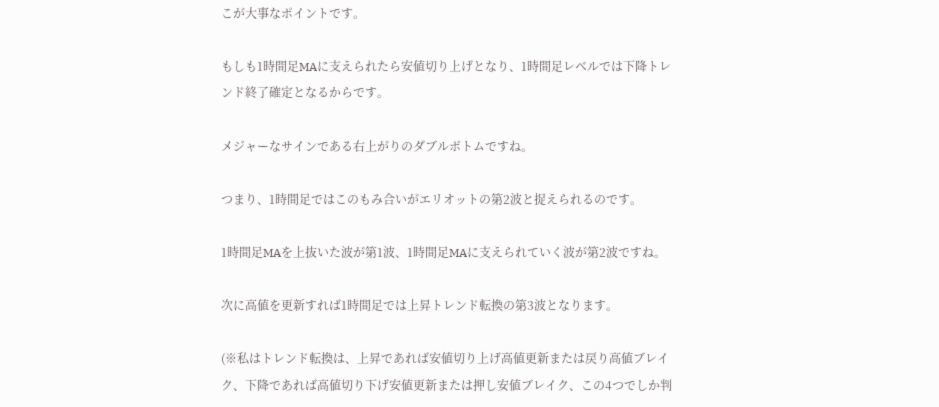こが大事なポイントです。

もしも1時間足MAに支えられたら安値切り上げとなり、1時間足レベルでは下降トレンド終了確定となるからです。

メジャーなサインである右上がりのダブルボトムですね。

つまり、1時間足ではこのもみ合いがエリオットの第2波と捉えられるのです。

1時間足MAを上抜いた波が第1波、1時間足MAに支えられていく波が第2波ですね。

次に高値を更新すれば1時間足では上昇トレンド転換の第3波となります。

(※私はトレンド転換は、上昇であれば安値切り上げ高値更新または戻り高値ブレイク、下降であれば高値切り下げ安値更新または押し安値ブレイク、この4つでしか判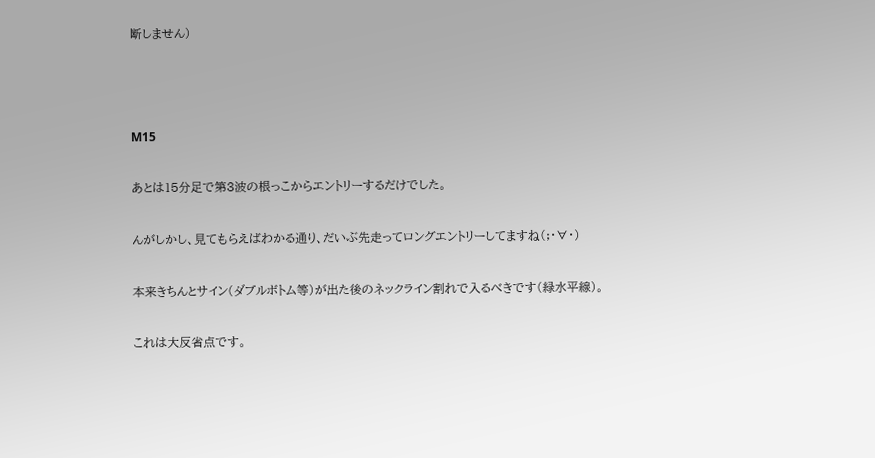断しません)



M15

あとは15分足で第3波の根っこからエントリーするだけでした。

んがしかし、見てもらえばわかる通り、だいぶ先走ってロングエントリーしてますね(;・∀・)

本来きちんとサイン(ダブルボトム等)が出た後のネックライン割れで入るべきです(緑水平線)。

これは大反省点です。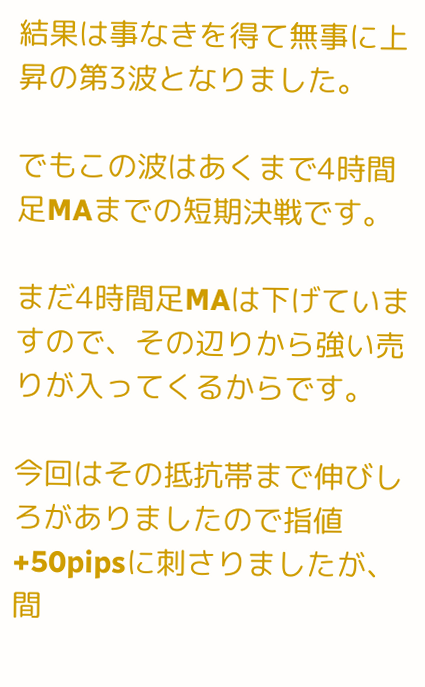結果は事なきを得て無事に上昇の第3波となりました。

でもこの波はあくまで4時間足MAまでの短期決戦です。

まだ4時間足MAは下げていますので、その辺りから強い売りが入ってくるからです。

今回はその抵抗帯まで伸びしろがありましたので指値+50pipsに刺さりましたが、間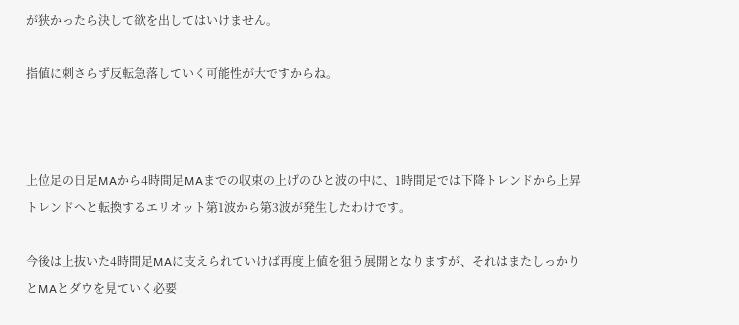が狭かったら決して欲を出してはいけません。

指値に刺さらず反転急落していく可能性が大ですからね。



上位足の日足MAから4時間足MAまでの収束の上げのひと波の中に、1時間足では下降トレンドから上昇トレンドへと転換するエリオット第1波から第3波が発生したわけです。

今後は上抜いた4時間足MAに支えられていけば再度上値を狙う展開となりますが、それはまたしっかりとMAとダウを見ていく必要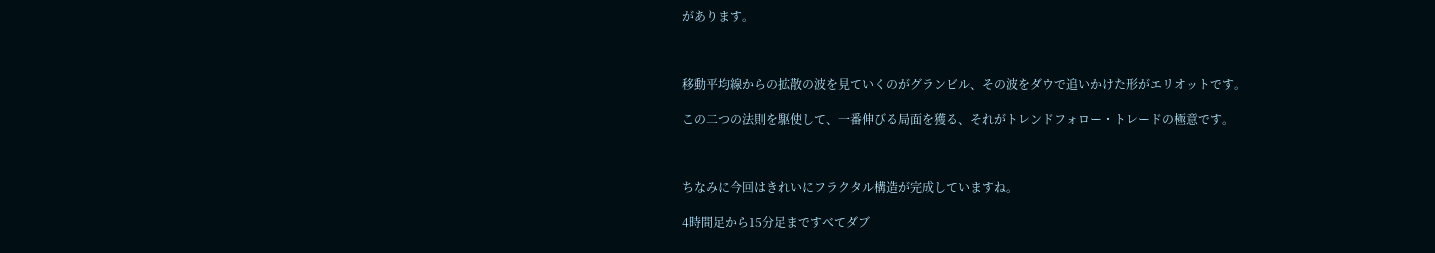があります。



移動平均線からの拡散の波を見ていくのがグランビル、その波をダウで追いかけた形がエリオットです。

この二つの法則を駆使して、一番伸びる局面を獲る、それがトレンドフォロー・トレードの極意です。



ちなみに今回はきれいにフラクタル構造が完成していますね。

4時間足から15分足まですべてダブ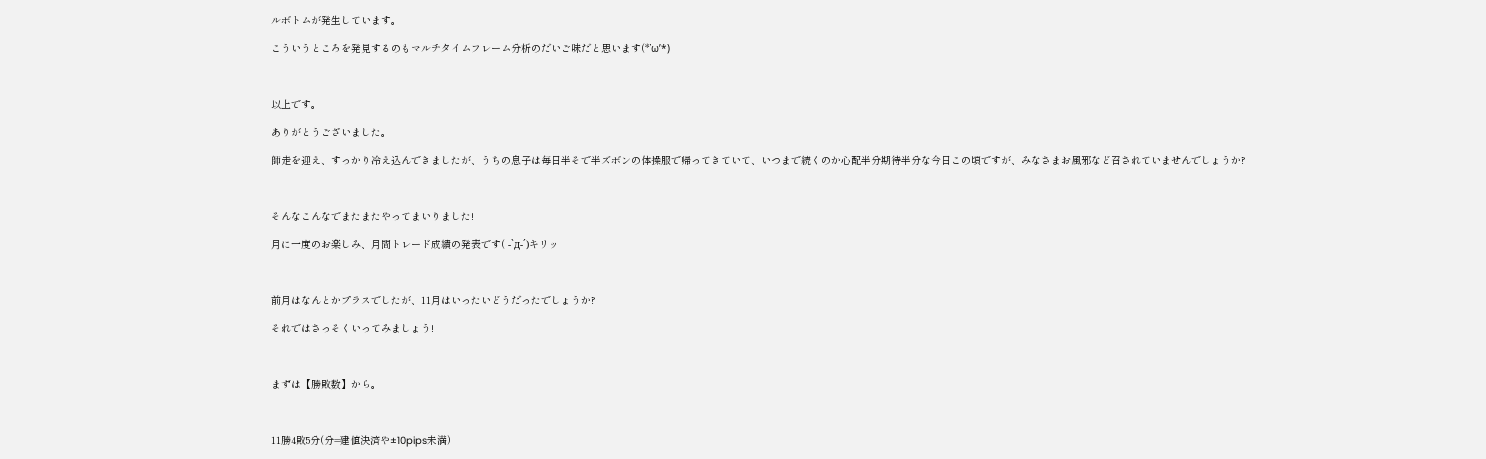ルボトムが発生しています。

こういうところを発見するのもマルチタイムフレーム分析のだいご味だと思います(*’ω’*)



以上です。

ありがとうございました。

師走を迎え、すっかり冷え込んできましたが、うちの息子は毎日半そで半ズボンの体操服で帰ってきていて、いつまで続くのか心配半分期待半分な今日この頃ですが、みなさまお風邪など召されていませんでしょうか?



そんなこんなでまたまたやってまいりました!

月に一度のお楽しみ、月間トレード成績の発表です( -`д-´)キリッ



前月はなんとかプラスでしたが、11月はいったいどうだったでしょうか?

それではさっそくいってみましょう!



まずは【勝敗数】から。



11勝4敗5分(分=建値決済や±10pips未満)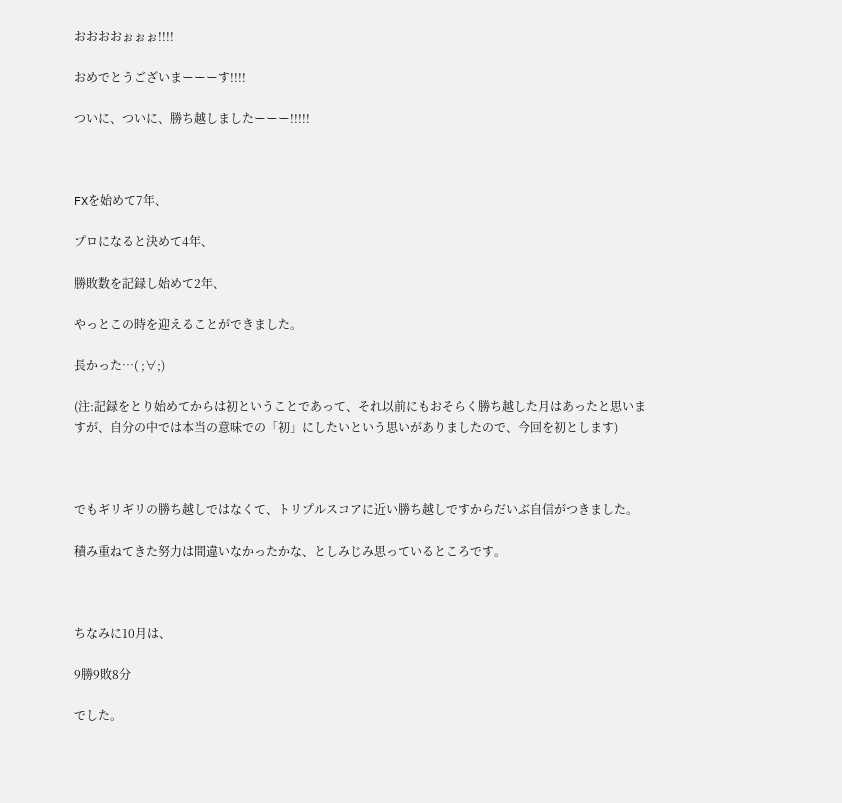おおおおぉぉぉ!!!!

おめでとうございまーーーす!!!!

ついに、ついに、勝ち越しましたーーー!!!!!



FXを始めて7年、

プロになると決めて4年、

勝敗数を記録し始めて2年、

やっとこの時を迎えることができました。

長かった…( ;∀;)

(注:記録をとり始めてからは初ということであって、それ以前にもおそらく勝ち越した月はあったと思いますが、自分の中では本当の意味での「初」にしたいという思いがありましたので、今回を初とします)



でもギリギリの勝ち越しではなくて、トリプルスコアに近い勝ち越しですからだいぶ自信がつきました。

積み重ねてきた努力は間違いなかったかな、としみじみ思っているところです。



ちなみに10月は、

9勝9敗8分

でした。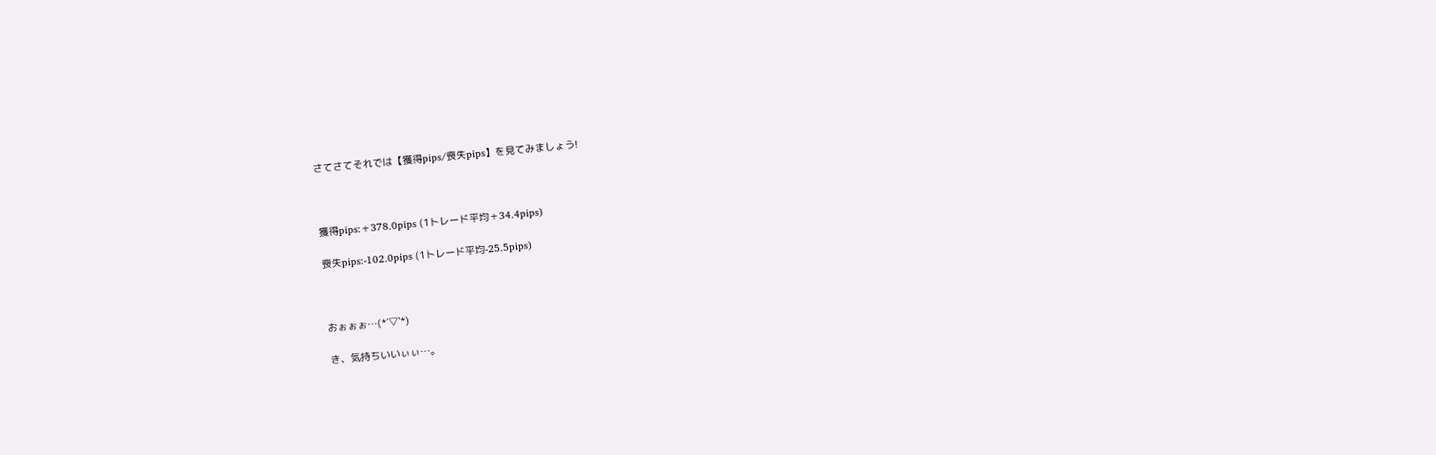さてさてそれでは【獲得pips/喪失pips】を見てみましょう!



獲得pips:+378.0pips (1トレード平均+34.4pips)

喪失pips:-102.0pips (1トレード平均-25.5pips)



おぉぉぉ…(*´▽`*)

き、気持ちいいぃぃ…。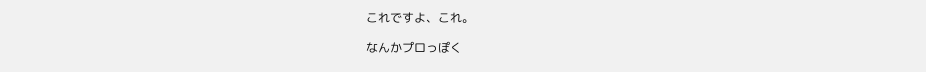これですよ、これ。

なんかプロっぽく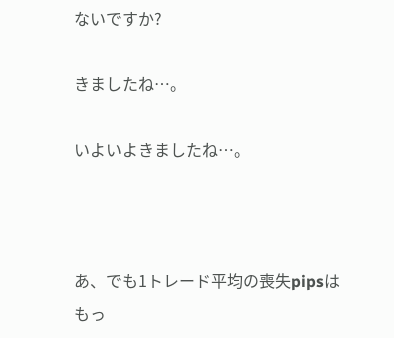ないですか?

きましたね…。

いよいよきましたね…。



あ、でも1トレード平均の喪失pipsはもっ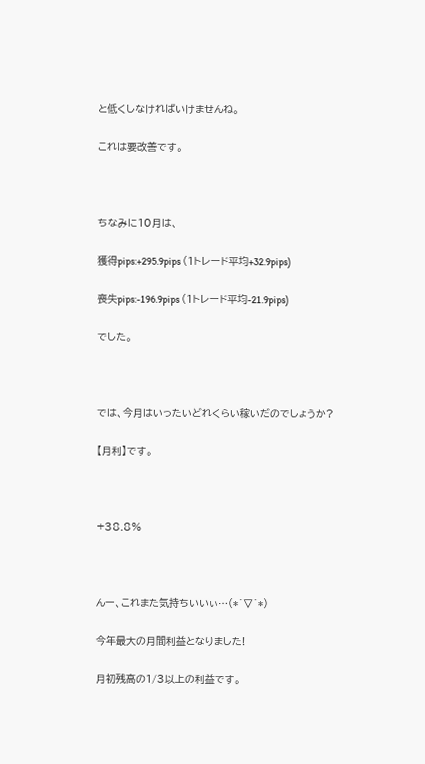と低くしなければいけませんね。

これは要改善です。



ちなみに10月は、

獲得pips:+295.9pips (1トレード平均+32.9pips)

喪失pips:-196.9pips (1トレード平均-21.9pips)

でした。



では、今月はいったいどれくらい稼いだのでしょうか?

【月利】です。



+38.8%



んー、これまた気持ちいいぃ…(*´▽`*)

今年最大の月間利益となりました!

月初残高の1/3以上の利益です。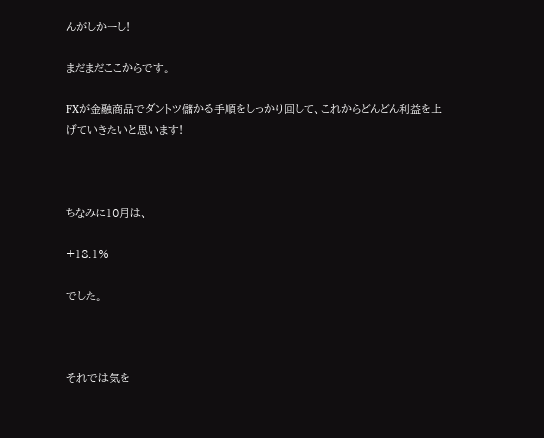んがしかーし!

まだまだここからです。

FXが金融商品でダントツ儲かる手順をしっかり回して、これからどんどん利益を上げていきたいと思います!



ちなみに10月は、

+18.1%

でした。



それでは気を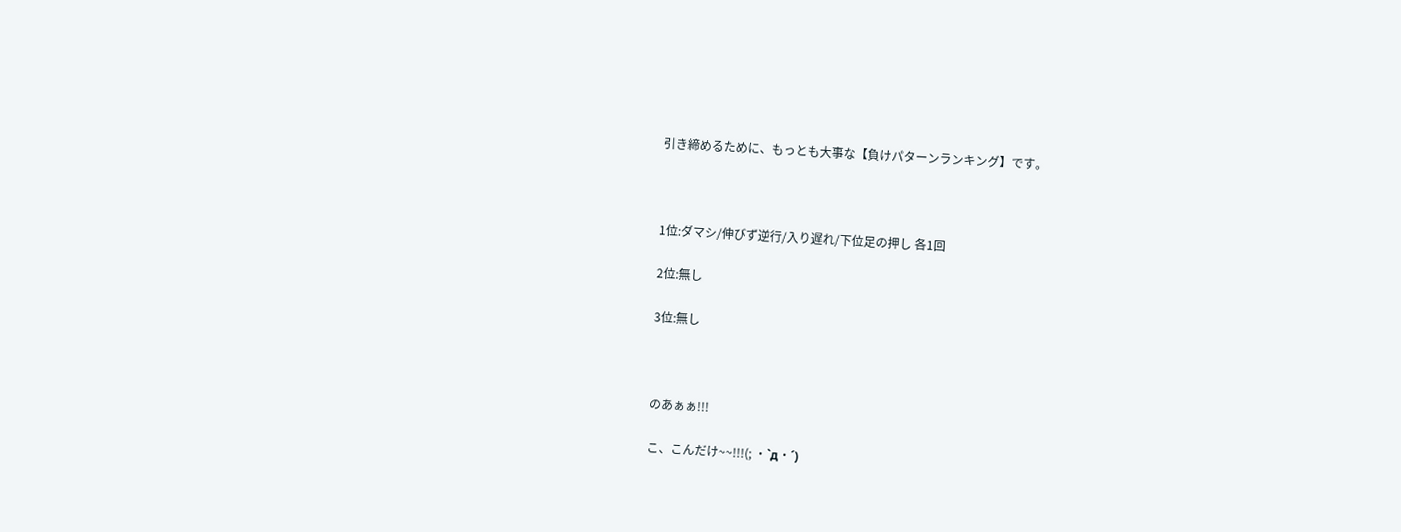引き締めるために、もっとも大事な【負けパターンランキング】です。



1位:ダマシ/伸びず逆行/入り遅れ/下位足の押し 各1回

2位:無し

3位:無し



のあぁぁ!!!

こ、こんだけ~~!!!(; ・`д・´)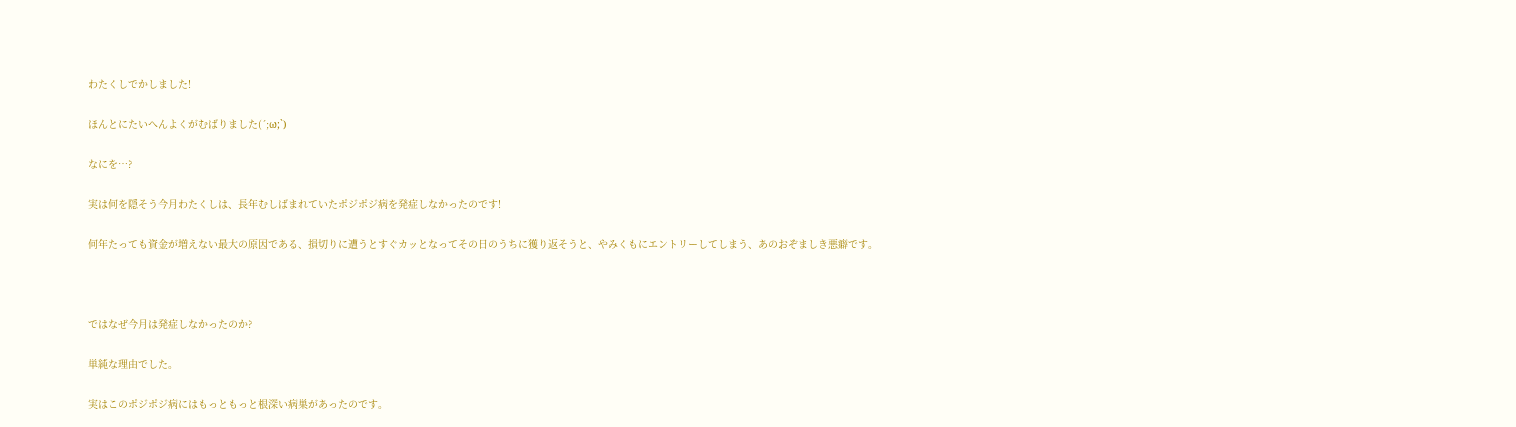わたくしでかしました!

ほんとにたいへんよくがむばりました(´;ω;`)

なにを…?

実は何を隠そう今月わたくしは、長年むしばまれていたポジポジ病を発症しなかったのです!

何年たっても資金が増えない最大の原因である、損切りに遭うとすぐカッとなってその日のうちに獲り返そうと、やみくもにエントリーしてしまう、あのおぞましき悪癖です。



ではなぜ今月は発症しなかったのか?

単純な理由でした。

実はこのポジポジ病にはもっともっと根深い病巣があったのです。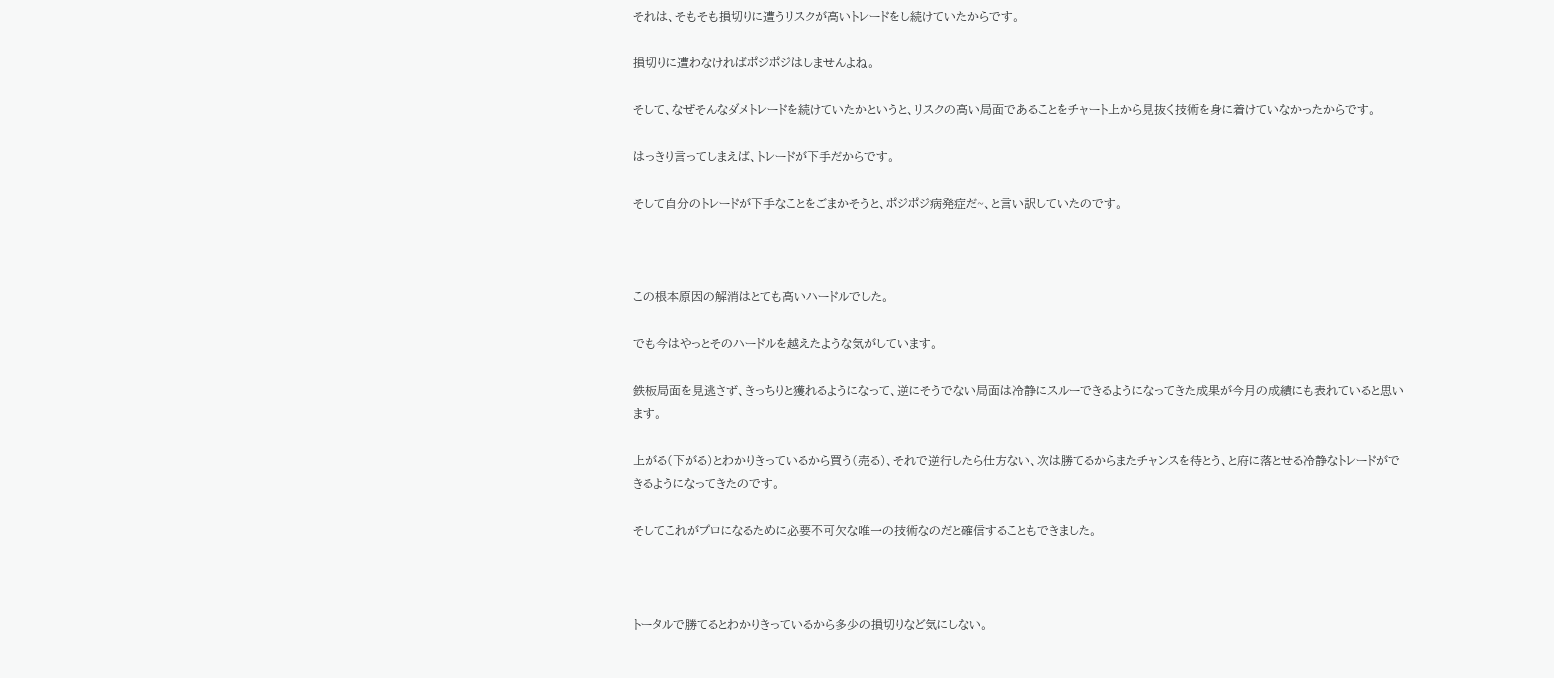それは、そもそも損切りに遭うリスクが高いトレードをし続けていたからです。

損切りに遭わなければポジポジはしませんよね。

そして、なぜそんなダメトレードを続けていたかというと、リスクの高い局面であることをチャート上から見抜く技術を身に着けていなかったからです。

はっきり言ってしまえば、トレードが下手だからです。

そして自分のトレードが下手なことをごまかそうと、ポジポジ病発症だ~、と言い訳していたのです。



この根本原因の解消はとても高いハードルでした。

でも今はやっとそのハードルを越えたような気がしています。

鉄板局面を見逃さず、きっちりと獲れるようになって、逆にそうでない局面は冷静にスルーできるようになってきた成果が今月の成績にも表れていると思います。

上がる(下がる)とわかりきっているから買う(売る)、それで逆行したら仕方ない、次は勝てるからまたチャンスを待とう、と府に落とせる冷静なトレードができるようになってきたのです。

そしてこれがプロになるために必要不可欠な唯一の技術なのだと確信することもできました。



トータルで勝てるとわかりきっているから多少の損切りなど気にしない。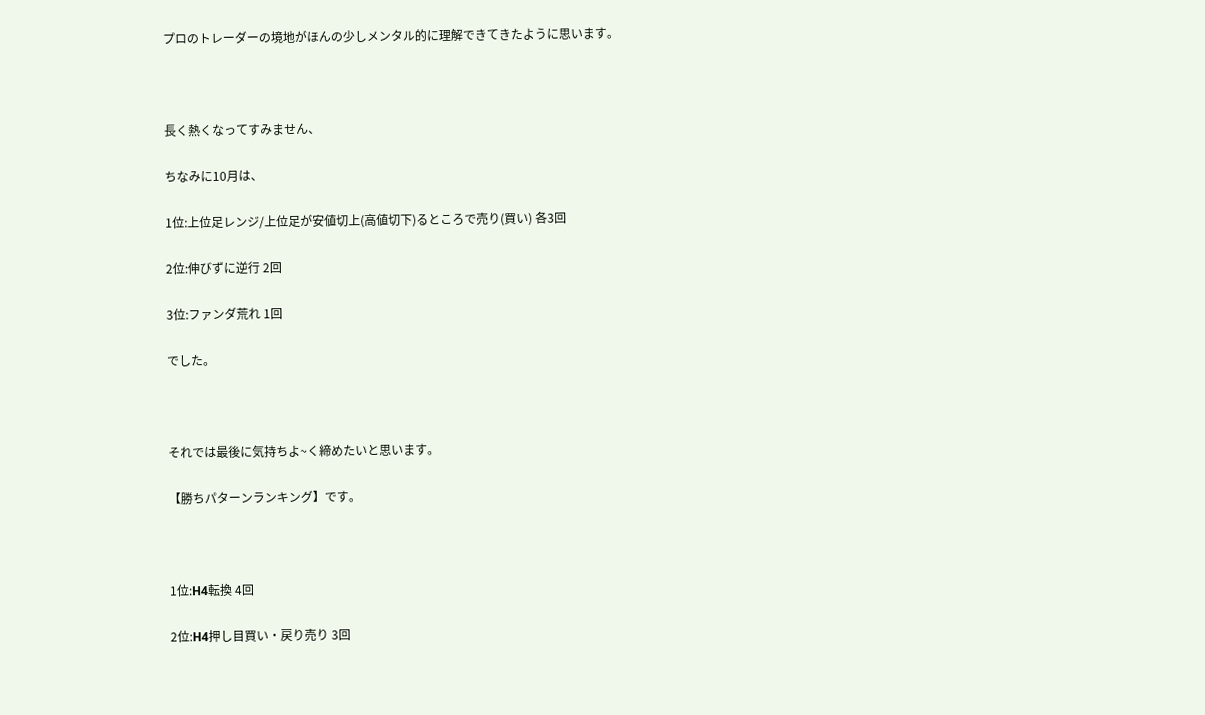プロのトレーダーの境地がほんの少しメンタル的に理解できてきたように思います。



長く熱くなってすみません、

ちなみに10月は、

1位:上位足レンジ/上位足が安値切上(高値切下)るところで売り(買い) 各3回

2位:伸びずに逆行 2回

3位:ファンダ荒れ 1回

でした。



それでは最後に気持ちよ~く締めたいと思います。

【勝ちパターンランキング】です。



1位:H4転換 4回

2位:H4押し目買い・戻り売り 3回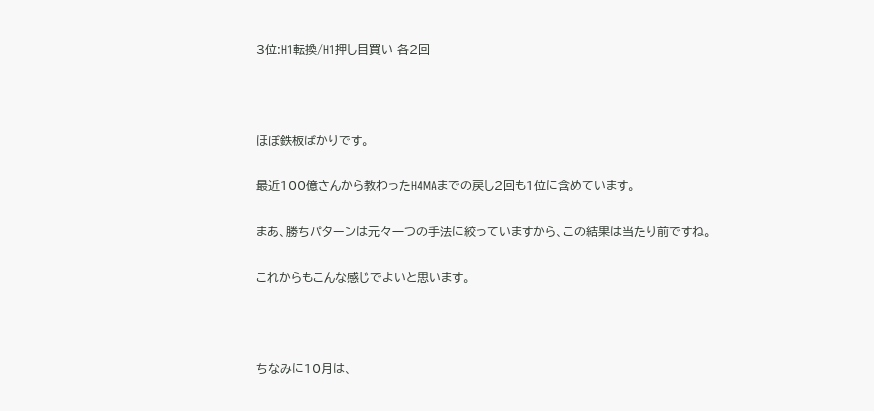3位:H1転換/H1押し目買い 各2回



ほぼ鉄板ばかりです。

最近100億さんから教わったH4MAまでの戻し2回も1位に含めています。

まあ、勝ちパターンは元々一つの手法に絞っていますから、この結果は当たり前ですね。

これからもこんな感じでよいと思います。



ちなみに10月は、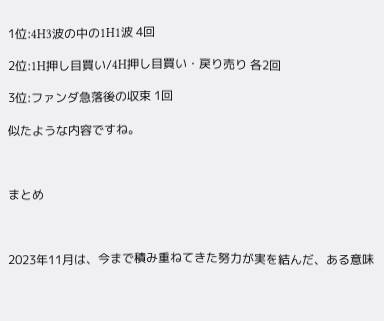1位:4H3波の中の1H1波 4回

2位:1H押し目買い/4H押し目買い・戻り売り 各2回

3位:ファンダ急落後の収束 1回

似たような内容ですね。



まとめ



2023年11月は、今まで積み重ねてきた努力が実を結んだ、ある意味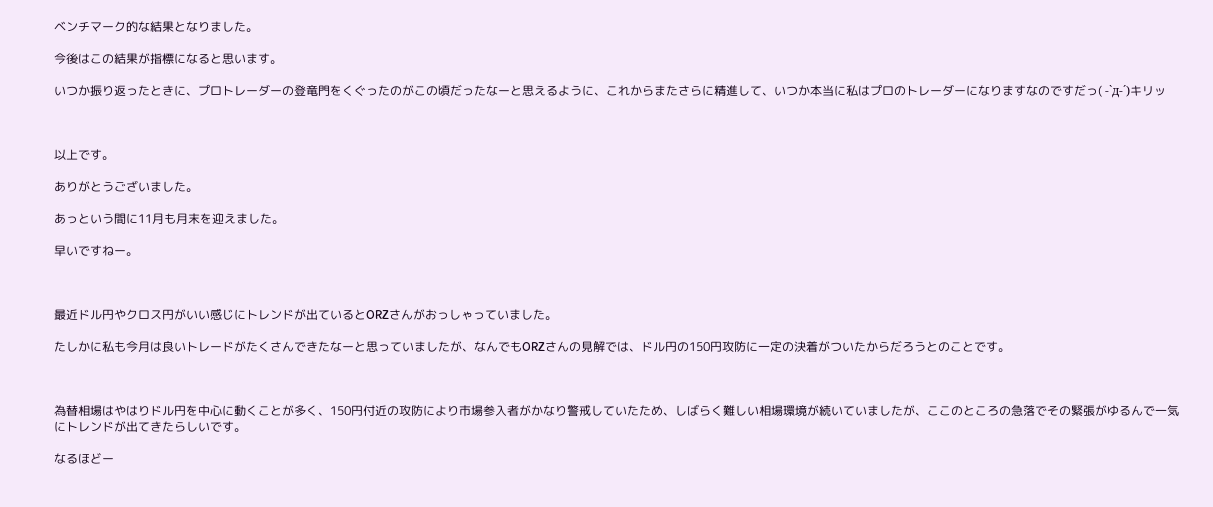ベンチマーク的な結果となりました。

今後はこの結果が指標になると思います。

いつか振り返ったときに、プロトレーダーの登竜門をくぐったのがこの頃だったなーと思えるように、これからまたさらに精進して、いつか本当に私はプロのトレーダーになりますなのですだっ( -`д-´)キリッ



以上です。

ありがとうございました。

あっという間に11月も月末を迎えました。

早いですねー。



最近ドル円やクロス円がいい感じにトレンドが出ているとORZさんがおっしゃっていました。

たしかに私も今月は良いトレードがたくさんできたなーと思っていましたが、なんでもORZさんの見解では、ドル円の150円攻防に一定の決着がついたからだろうとのことです。



為替相場はやはりドル円を中心に動くことが多く、150円付近の攻防により市場参入者がかなり警戒していたため、しばらく難しい相場環境が続いていましたが、ここのところの急落でその緊張がゆるんで一気にトレンドが出てきたらしいです。

なるほどー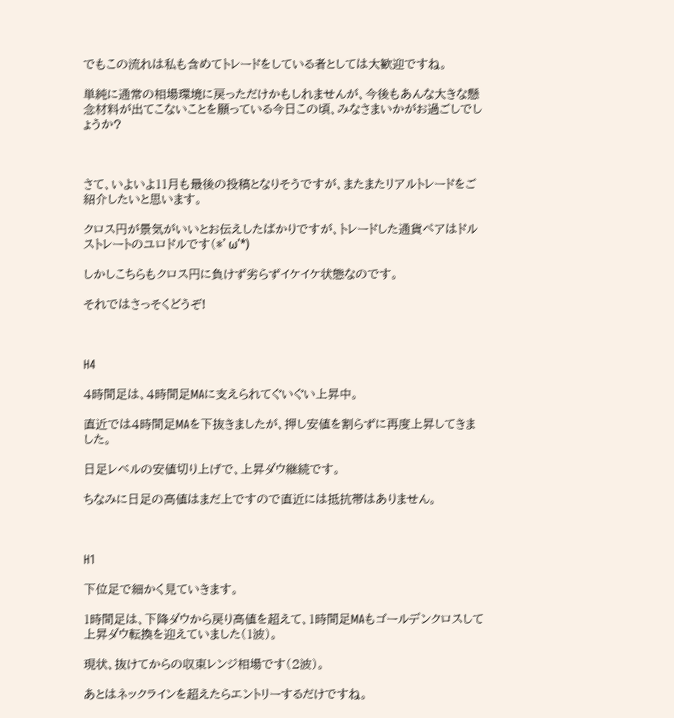でもこの流れは私も含めてトレードをしている者としては大歓迎ですね。

単純に通常の相場環境に戻っただけかもしれませんが、今後もあんな大きな懸念材料が出てこないことを願っている今日この頃、みなさまいかがお過ごしでしょうか?



さて、いよいよ11月も最後の投稿となりそうですが、またまたリアルトレードをご紹介したいと思います。

クロス円が景気がいいとお伝えしたばかりですが、トレードした通貨ペアはドルストレートのユロドルです(*’ω’*)

しかしこちらもクロス円に負けず劣らずイケイケ状態なのです。

それではさっそくどうぞ!



H4

4時間足は、4時間足MAに支えられてぐいぐい上昇中。

直近では4時間足MAを下抜きましたが、押し安値を割らずに再度上昇してきました。

日足レベルの安値切り上げで、上昇ダウ継続です。

ちなみに日足の高値はまだ上ですので直近には抵抗帯はありません。



H1

下位足で細かく見ていきます。

1時間足は、下降ダウから戻り高値を超えて、1時間足MAもゴールデンクロスして上昇ダウ転換を迎えていました(1波)。

現状、抜けてからの収束レンジ相場です(2波)。

あとはネックラインを超えたらエントリーするだけですね。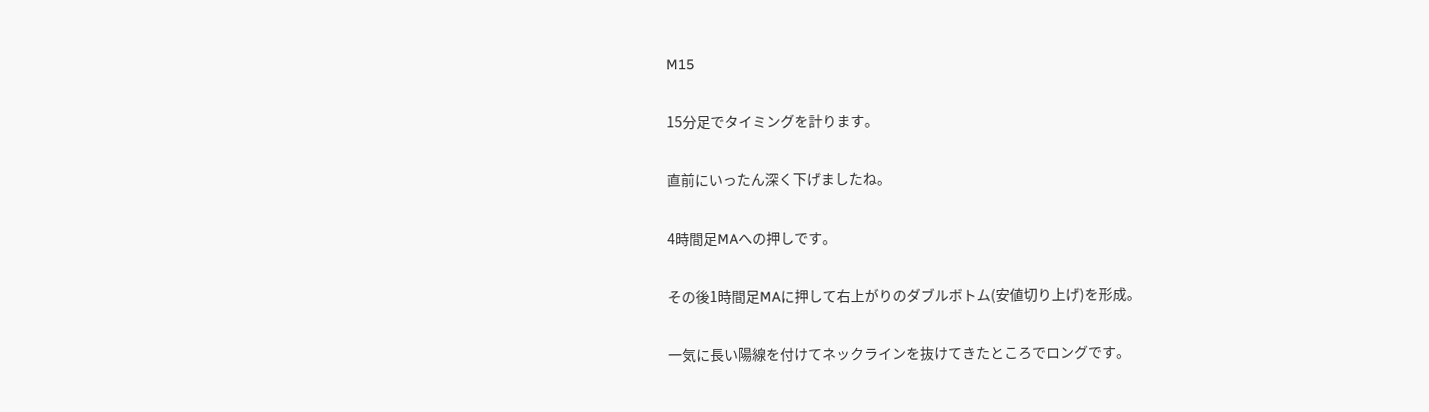M15

15分足でタイミングを計ります。

直前にいったん深く下げましたね。

4時間足MAへの押しです。

その後1時間足MAに押して右上がりのダブルボトム(安値切り上げ)を形成。

一気に長い陽線を付けてネックラインを抜けてきたところでロングです。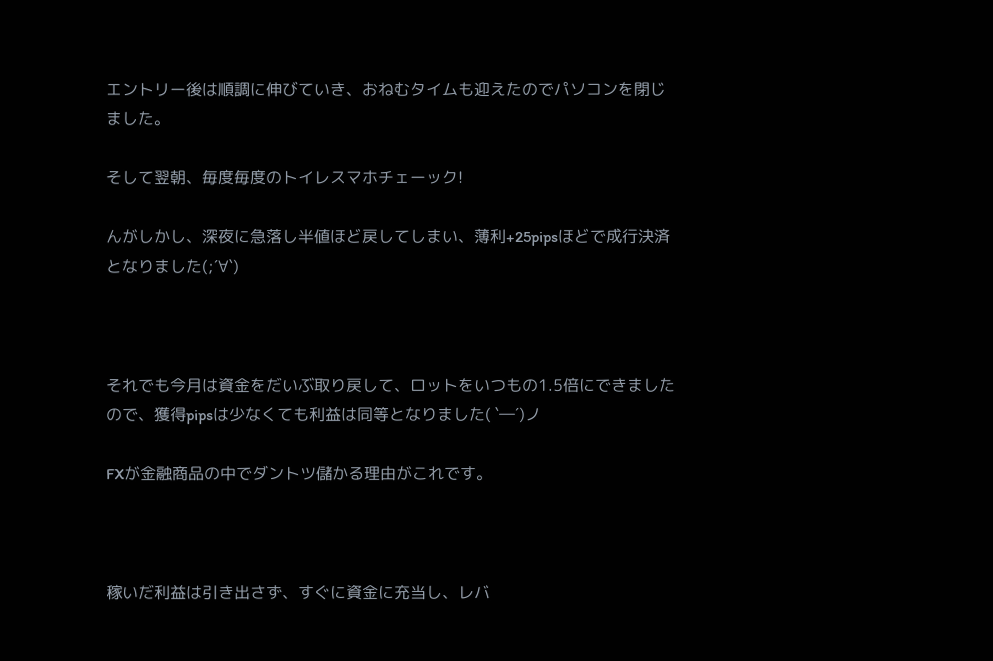エントリー後は順調に伸びていき、おねむタイムも迎えたのでパソコンを閉じました。

そして翌朝、毎度毎度のトイレスマホチェーック!

んがしかし、深夜に急落し半値ほど戻してしまい、薄利+25pipsほどで成行決済となりました(;´∀`)



それでも今月は資金をだいぶ取り戻して、ロットをいつもの1.5倍にできましたので、獲得pipsは少なくても利益は同等となりました( `―´)ノ

FXが金融商品の中でダントツ儲かる理由がこれです。



稼いだ利益は引き出さず、すぐに資金に充当し、レバ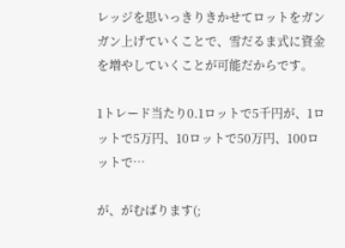レッジを思いっきりきかせてロットをガンガン上げていくことで、雪だるま式に資金を増やしていくことが可能だからです。

1トレード当たり0.1ロットで5千円が、1ロットで5万円、10ロットで50万円、100ロットで…

が、がむばります(;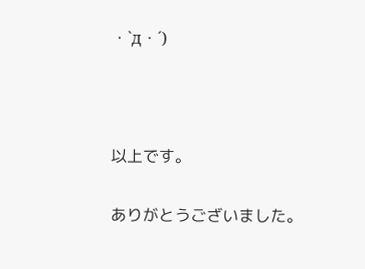・`д・´)



以上です。

ありがとうございました。